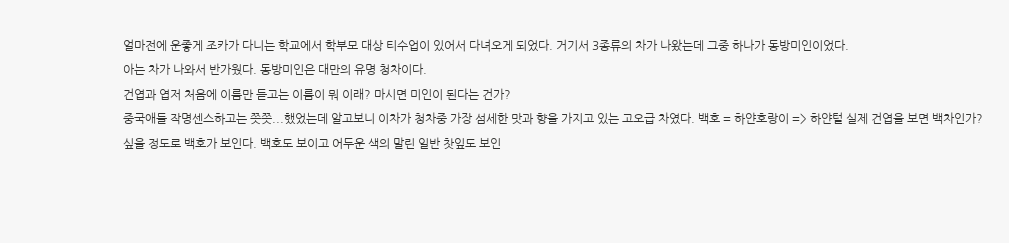얼마전에 운좋게 조카가 다니는 학교에서 학부모 대상 티수업이 있어서 다녀오게 되었다. 거기서 3종류의 차가 나왔는데 그중 하나가 동방미인이었다.
아는 차가 나와서 반가웠다. 동방미인은 대만의 유명 청차이다.
건엽과 엽저 처음에 이름만 듣고는 이름이 뭐 이래? 마시면 미인이 된다는 건가?
중국애들 작명센스하고는 쯧쯧...했었는데 알고보니 이차가 청차중 가장 섬세한 맛과 향을 가지고 있는 고오급 차였다. 백호 = 하얀호랑이 => 하얀털 실제 건엽을 보면 백차인가?
싶을 정도로 백호가 보인다. 백호도 보이고 어두운 색의 말린 일반 찻잎도 보인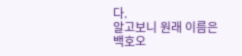다.
알고보니 원래 이름은 백호오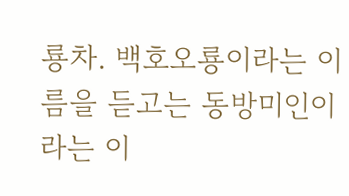룡차. 백호오룡이라는 이름을 듣고는 동방미인이라는 이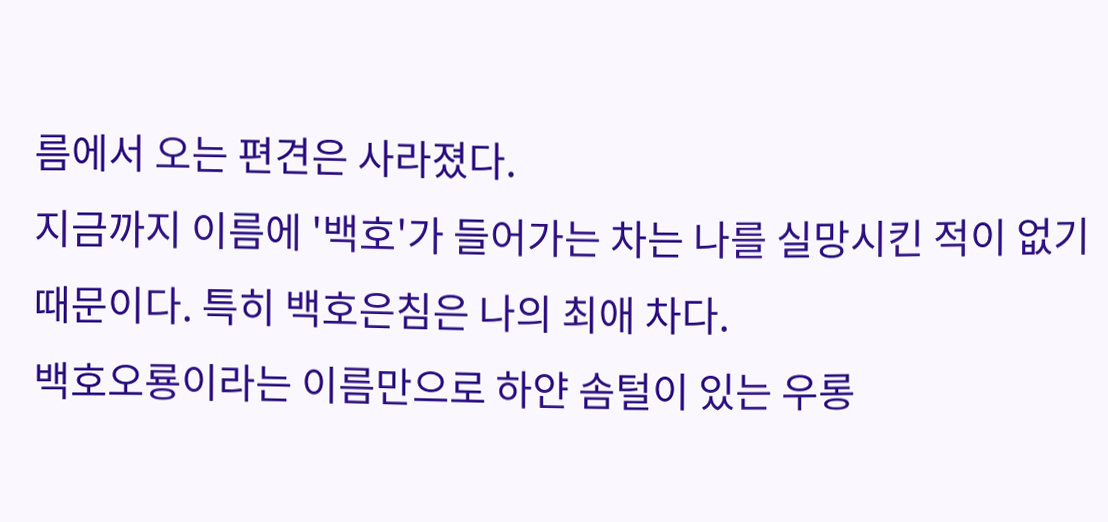름에서 오는 편견은 사라졌다.
지금까지 이름에 '백호'가 들어가는 차는 나를 실망시킨 적이 없기 때문이다. 특히 백호은침은 나의 최애 차다.
백호오룡이라는 이름만으로 하얀 솜털이 있는 우롱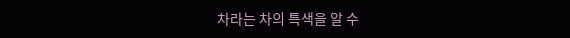차라는 차의 특색을 알 수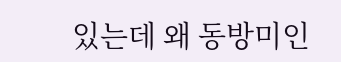있는데 왜 동방미인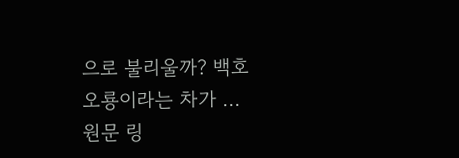으로 불리울까? 백호오룡이라는 차가 ...
원문 링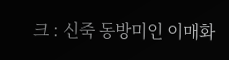크 : 신죽 동방미인 이매화